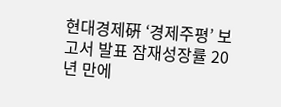현대경제硏 ‘경제주평’ 보고서 발표 잠재성장률 20년 만에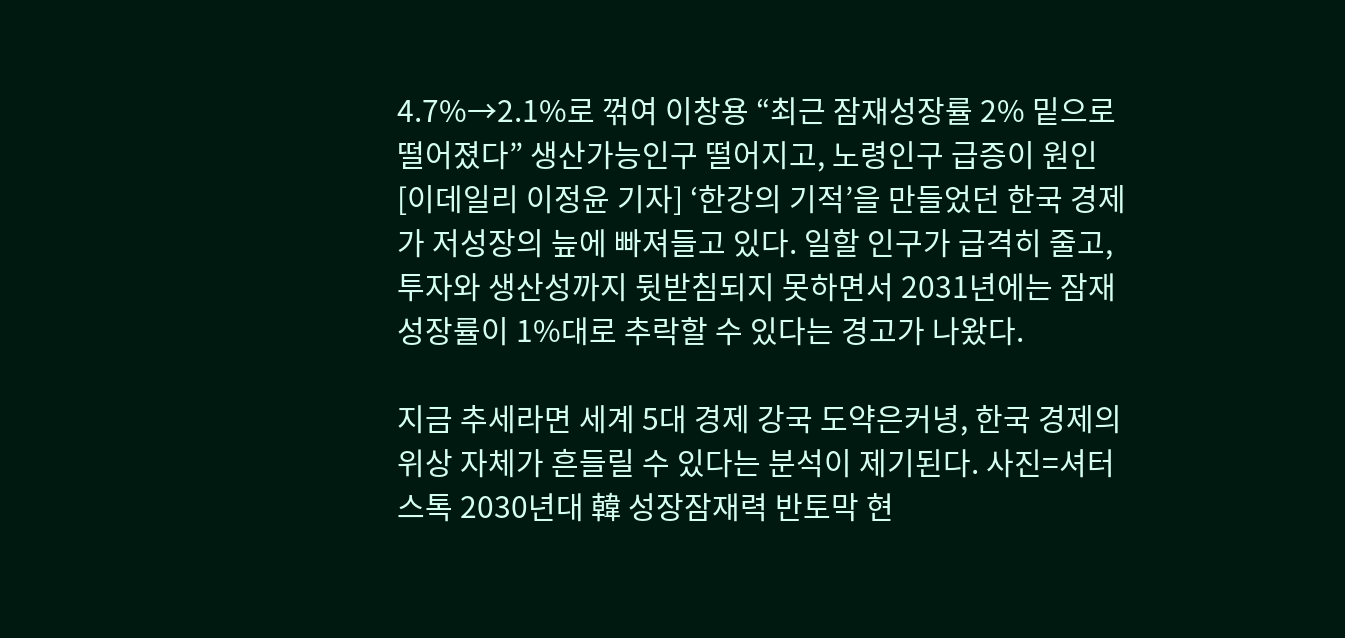4.7%→2.1%로 꺾여 이창용 “최근 잠재성장률 2% 밑으로 떨어졌다” 생산가능인구 떨어지고, 노령인구 급증이 원인 [이데일리 이정윤 기자] ‘한강의 기적’을 만들었던 한국 경제가 저성장의 늪에 빠져들고 있다. 일할 인구가 급격히 줄고, 투자와 생산성까지 뒷받침되지 못하면서 2031년에는 잠재성장률이 1%대로 추락할 수 있다는 경고가 나왔다.

지금 추세라면 세계 5대 경제 강국 도약은커녕, 한국 경제의 위상 자체가 흔들릴 수 있다는 분석이 제기된다. 사진=셔터스톡 2030년대 韓 성장잠재력 반토막 현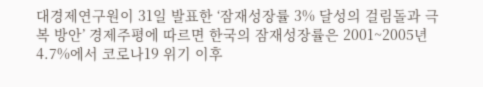대경제연구원이 31일 발표한 ‘잠재성장률 3% 달성의 걸림돌과 극복 방안’ 경제주평에 따르면 한국의 잠재성장률은 2001~2005년 4.7%에서 코로나19 위기 이후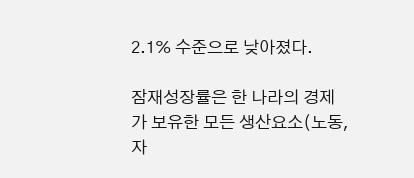2.1% 수준으로 낮아졌다.

잠재성장률은 한 나라의 경제가 보유한 모든 생산요소(노동, 자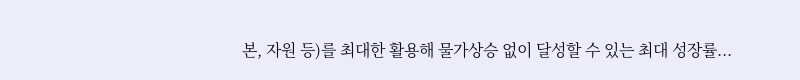본, 자원 등)를 최대한 활용해 물가상승 없이 달성할 수 있는 최대 성장률...